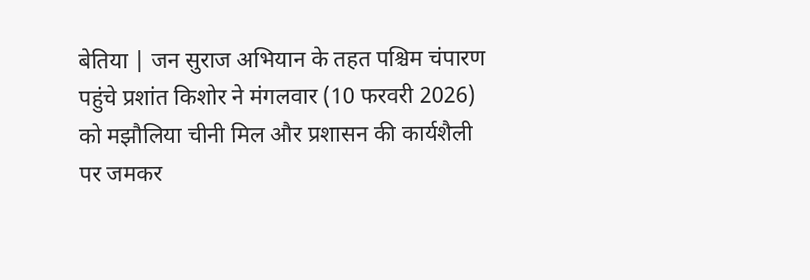बेतिया | जन सुराज अभियान के तहत पश्चिम चंपारण पहुंचे प्रशांत किशोर ने मंगलवार (10 फरवरी 2026) को मझौलिया चीनी मिल और प्रशासन की कार्यशैली पर जमकर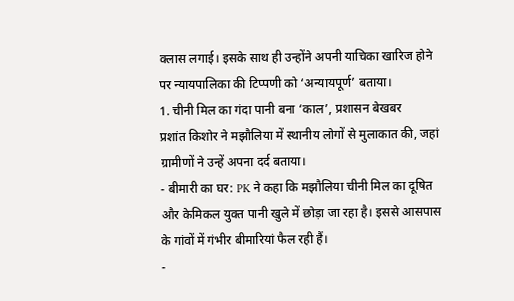क्लास लगाई। इसके साथ ही उन्होंने अपनी याचिका खारिज होने पर न्यायपालिका की टिप्पणी को ‘अन्यायपूर्ण’ बताया।
1. चीनी मिल का गंदा पानी बना ‘काल’, प्रशासन बेखबर
प्रशांत किशोर ने मझौलिया में स्थानीय लोगों से मुलाकात की, जहां ग्रामीणों ने उन्हें अपना दर्द बताया।
- बीमारी का घर: PK ने कहा कि मझौलिया चीनी मिल का दूषित और केमिकल युक्त पानी खुले में छोड़ा जा रहा है। इससे आसपास के गांवों में गंभीर बीमारियां फैल रही हैं।
-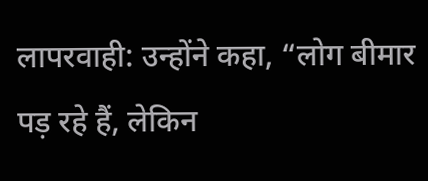लापरवाही: उन्होंने कहा, “लोग बीमार पड़ रहे हैं, लेकिन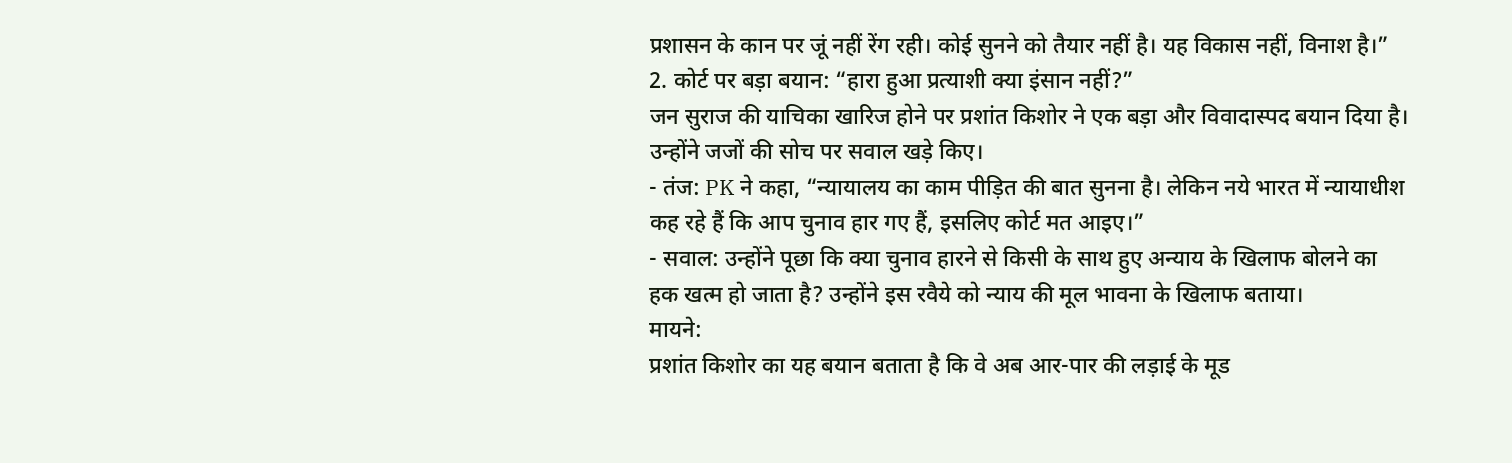प्रशासन के कान पर जूं नहीं रेंग रही। कोई सुनने को तैयार नहीं है। यह विकास नहीं, विनाश है।”
2. कोर्ट पर बड़ा बयान: “हारा हुआ प्रत्याशी क्या इंसान नहीं?”
जन सुराज की याचिका खारिज होने पर प्रशांत किशोर ने एक बड़ा और विवादास्पद बयान दिया है। उन्होंने जजों की सोच पर सवाल खड़े किए।
- तंज: PK ने कहा, “न्यायालय का काम पीड़ित की बात सुनना है। लेकिन नये भारत में न्यायाधीश कह रहे हैं कि आप चुनाव हार गए हैं, इसलिए कोर्ट मत आइए।”
- सवाल: उन्होंने पूछा कि क्या चुनाव हारने से किसी के साथ हुए अन्याय के खिलाफ बोलने का हक खत्म हो जाता है? उन्होंने इस रवैये को न्याय की मूल भावना के खिलाफ बताया।
मायने:
प्रशांत किशोर का यह बयान बताता है कि वे अब आर-पार की लड़ाई के मूड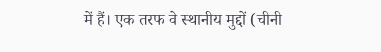में हैं। एक तरफ वे स्थानीय मुद्दों (चीनी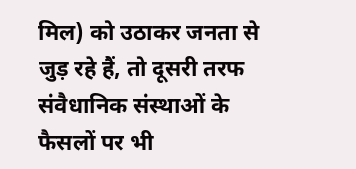मिल) को उठाकर जनता से जुड़ रहे हैं, तो दूसरी तरफ संवैधानिक संस्थाओं के फैसलों पर भी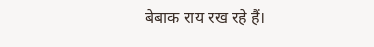बेबाक राय रख रहे हैं।